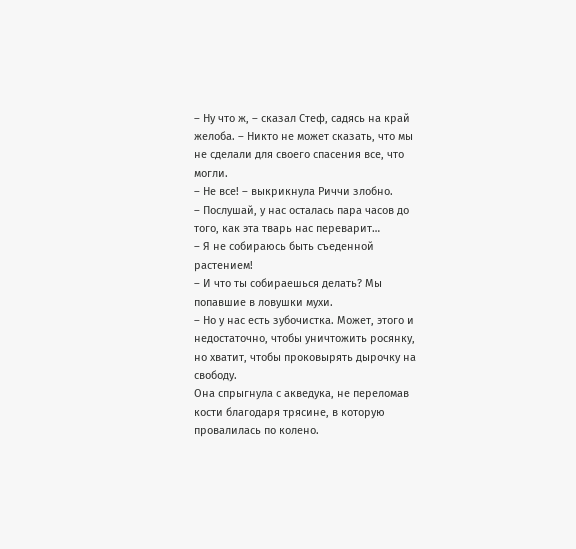– Ну что ж, – сказал Стеф, садясь на край желоба. – Никто не может сказать, что мы не сделали для своего спасения все, что могли.
– Не все! – выкрикнула Риччи злобно.
– Послушай, у нас осталась пара часов до того, как эта тварь нас переварит…
– Я не собираюсь быть съеденной растением!
– И что ты собираешься делать? Мы попавшие в ловушки мухи.
– Но у нас есть зубочистка. Может, этого и недостаточно, чтобы уничтожить росянку, но хватит, чтобы проковырять дырочку на свободу.
Она спрыгнула с акведука, не переломав кости благодаря трясине, в которую провалилась по колено.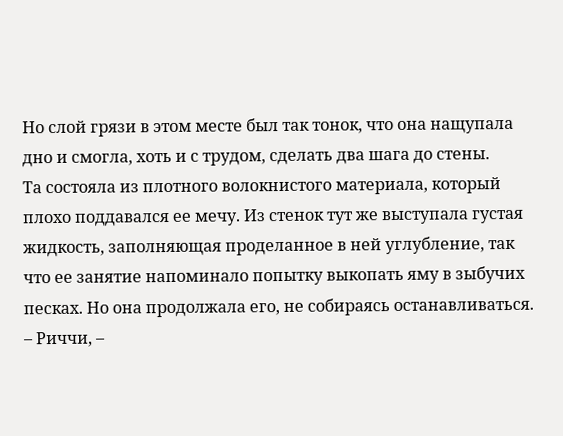Но слой грязи в этом месте был так тонок, что она нащупала дно и смогла, хоть и с трудом, сделать два шага до стены.
Та состояла из плотного волокнистого материала, который плохо поддавался ее мечу. Из стенок тут же выступала густая жидкость, заполняющая проделанное в ней углубление, так что ее занятие напоминало попытку выкопать яму в зыбучих песках. Но она продолжала его, не собираясь останавливаться.
– Риччи, –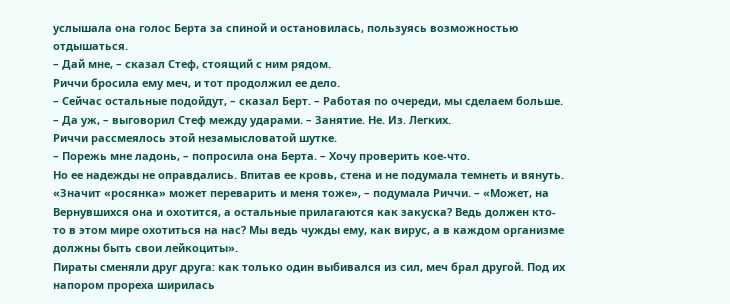услышала она голос Берта за спиной и остановилась, пользуясь возможностью отдышаться.
– Дай мне, – сказал Стеф, стоящий с ним рядом.
Риччи бросила ему меч, и тот продолжил ее дело.
– Сейчас остальные подойдут, – сказал Берт. – Работая по очереди, мы сделаем больше.
– Да уж, – выговорил Стеф между ударами. – Занятие. Не. Из. Легких.
Риччи рассмеялось этой незамысловатой шутке.
– Порежь мне ладонь, – попросила она Берта. – Хочу проверить кое-что.
Но ее надежды не оправдались. Впитав ее кровь, стена и не подумала темнеть и вянуть.
«Значит «росянка» может переварить и меня тоже», – подумала Риччи. – «Может, на Вернувшихся она и охотится, а остальные прилагаются как закуска? Ведь должен кто-то в этом мире охотиться на нас? Мы ведь чужды ему, как вирус, а в каждом организме должны быть свои лейкоциты».
Пираты сменяли друг друга: как только один выбивался из сил, меч брал другой. Под их напором прореха ширилась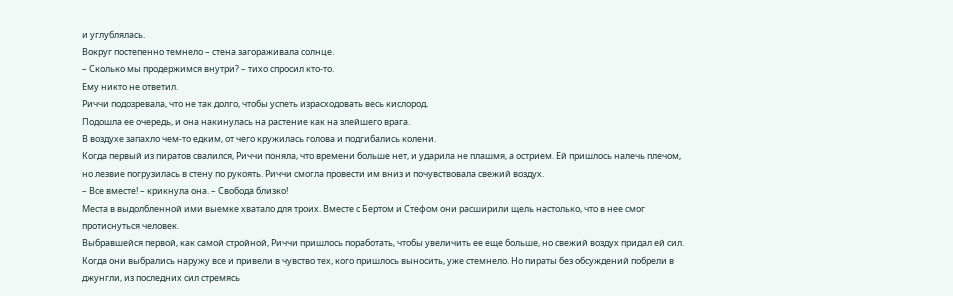и углублялась.
Вокруг постепенно темнело – стена загораживала солнце.
– Сколько мы продержимся внутри? – тихо спросил кто-то.
Ему никто не ответил.
Риччи подозревала, что не так долго, чтобы успеть израсходовать весь кислород.
Подошла ее очередь, и она накинулась на растение как на злейшего врага.
В воздухе запахло чем-то едким, от чего кружилась голова и подгибались колени.
Когда первый из пиратов свалился, Риччи поняла, что времени больше нет, и ударила не плашмя, а острием. Ей пришлось налечь плечом, но лезвие погрузилась в стену по рукоять. Риччи смогла провести им вниз и почувствовала свежий воздух.
– Все вместе! – крикнула она. – Свобода близко!
Места в выдолбленной ими выемке хватало для троих. Вместе с Бертом и Стефом они расширили щель настолько, что в нее смог протиснуться человек.
Выбравшейся первой, как самой стройной, Риччи пришлось поработать, чтобы увеличить ее еще больше, но свежий воздух придал ей сил.
Когда они выбрались наружу все и привели в чувство тех, кого пришлось выносить, уже стемнело. Но пираты без обсуждений побрели в джунгли, из последних сил стремясь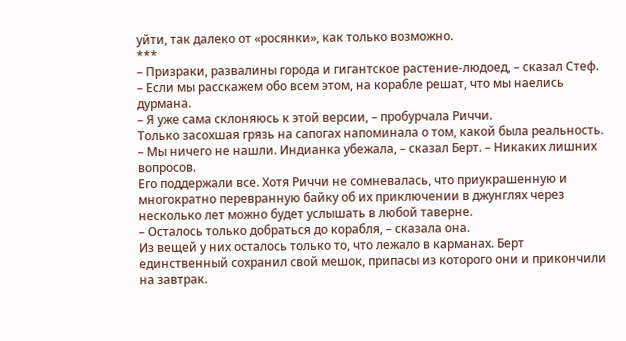уйти, так далеко от «росянки», как только возможно.
***
– Призраки, развалины города и гигантское растение-людоед, – сказал Стеф. – Если мы расскажем обо всем этом, на корабле решат, что мы наелись дурмана.
– Я уже сама склоняюсь к этой версии, – пробурчала Риччи.
Только засохшая грязь на сапогах напоминала о том, какой была реальность.
– Мы ничего не нашли. Индианка убежала, – сказал Берт. – Никаких лишних вопросов.
Его поддержали все. Хотя Риччи не сомневалась, что приукрашенную и многократно перевранную байку об их приключении в джунглях через несколько лет можно будет услышать в любой таверне.
– Осталось только добраться до корабля, – сказала она.
Из вещей у них осталось только то, что лежало в карманах. Берт единственный сохранил свой мешок, припасы из которого они и прикончили на завтрак.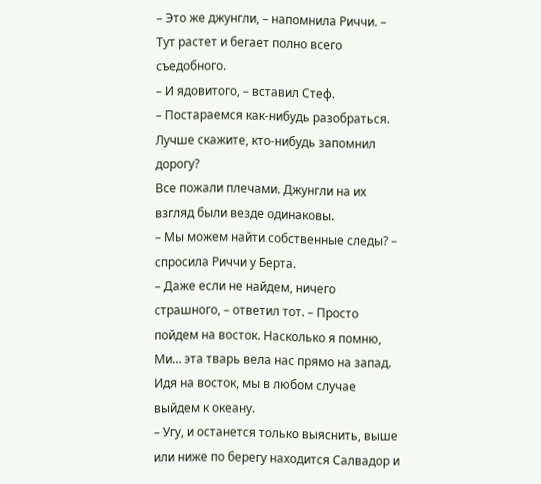– Это же джунгли, – напомнила Риччи. – Тут растет и бегает полно всего съедобного.
– И ядовитого, – вставил Стеф.
– Постараемся как-нибудь разобраться. Лучше скажите, кто-нибудь запомнил дорогу?
Все пожали плечами. Джунгли на их взгляд были везде одинаковы.
– Мы можем найти собственные следы? – спросила Риччи у Берта.
– Даже если не найдем, ничего страшного, – ответил тот. – Просто пойдем на восток. Насколько я помню, Ми… эта тварь вела нас прямо на запад. Идя на восток, мы в любом случае выйдем к океану.
– Угу, и останется только выяснить, выше или ниже по берегу находится Салвадор и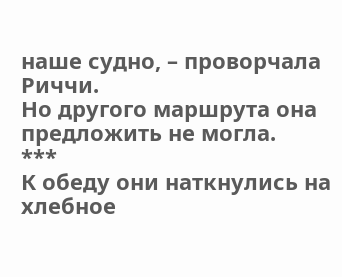наше судно, – проворчала Риччи.
Но другого маршрута она предложить не могла.
***
К обеду они наткнулись на хлебное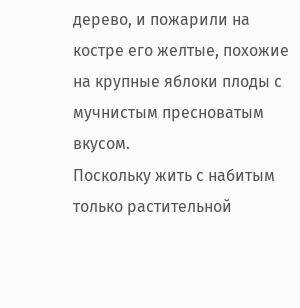дерево, и пожарили на костре его желтые, похожие на крупные яблоки плоды с мучнистым пресноватым вкусом.
Поскольку жить с набитым только растительной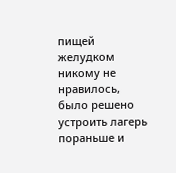пищей желудком никому не нравилось, было решено устроить лагерь пораньше и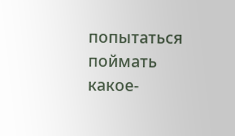попытаться поймать какое-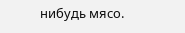нибудь мясо.